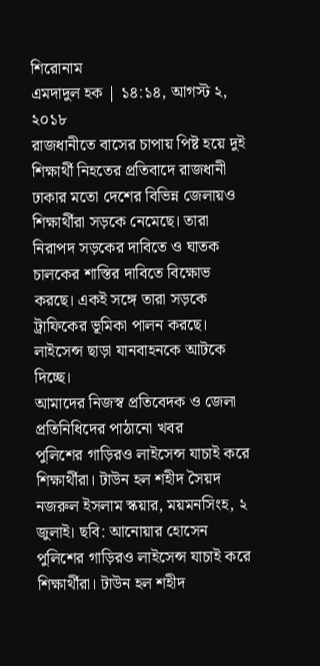শিরোনাম
এমদাদুল হক | ১৪:১৪, আগস্ট ২, ২০১৮
রাজধানীতে বাসের চাপায় পিষ্ট হয়ে দুই শিক্ষার্থী নিহতের প্রতিবাদে রাজধানী ঢাকার মতো দেশের বিভিন্ন জেলায়ও শিক্ষার্থীরা সড়কে নেমেছে। তারা নিরাপদ সড়কের দাবিতে ও ঘাতক চালকের শাস্তির দাবিতে বিক্ষোভ করছে। একই সঙ্গে তারা সড়কে ট্রাফিকের ভূমিকা পালন করছে। লাইসেন্স ছাড়া যানবাহনকে আটকে দিচ্ছে।
আমাদের নিজস্ব প্রতিবেদক ও জেলা প্রতিনিধিদের পাঠানো খবর
পুলিশের গাড়িরও লাইসেন্স যাচাই করে শিক্ষার্থীরা। টাউন হল শহীদ সৈয়দ নজরুল ইসলাম স্কয়ার, ময়মনসিংহ, ২ জুলাই। ছবি: আনোয়ার হোসেন
পুলিশের গাড়িরও লাইসেন্স যাচাই করে শিক্ষার্থীরা। টাউন হল শহীদ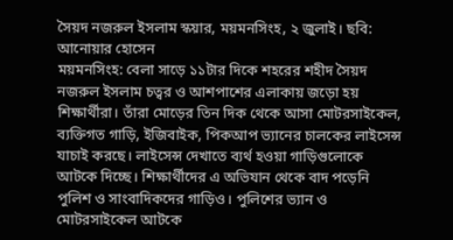সৈয়দ নজরুল ইসলাম স্কয়ার, ময়মনসিংহ, ২ জুলাই। ছবি: আনোয়ার হোসেন
ময়মনসিংহ: বেলা সাড়ে ১১টার দিকে শহরের শহীদ সৈয়দ নজরুল ইসলাম চত্বর ও আশপাশের এলাকায় জড়ো হয় শিক্ষার্থীরা। তাঁরা মোড়ের তিন দিক থেকে আসা মোটরসাইকেল, ব্যক্তিগত গাড়ি, ইজিবাইক, পিকআপ ভ্যানের চালকের লাইসেন্স যাচাই করছে। লাইসেন্স দেখাতে ব্যর্থ হওয়া গাড়িগুলোকে আটকে দিচ্ছে। শিক্ষার্থীদের এ অভিযান থেকে বাদ পড়েনি পুলিশ ও সাংবাদিকদের গাড়িও। পুলিশের ভ্যান ও মোটরসাইকেল আটকে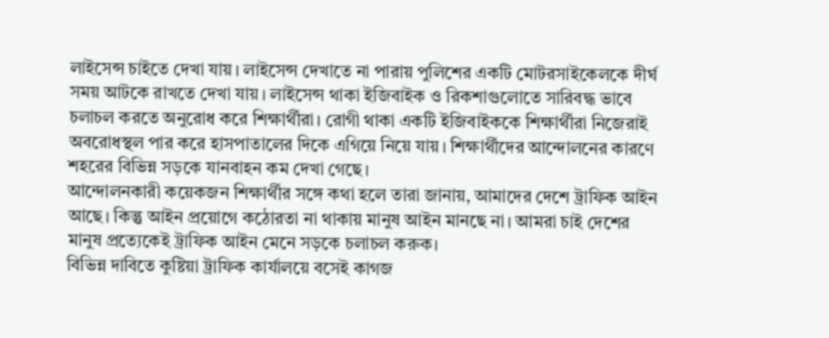লাইসেন্স চাইতে দেখা যায়। লাইসেন্স দেখাতে না পারায় পুলিশের একটি মোটরসাইকেলকে দীর্ঘ সময় আটকে রাখতে দেখা যায়। লাইসেন্স থাকা ইজিবাইক ও রিকশাগুলোতে সারিবদ্ধ ভাবে চলাচল করতে অনুরোধ করে শিক্ষার্থীরা। রোগী থাকা একটি ইজিবাইককে শিক্ষার্থীরা নিজেরাই অবরোধস্থল পার করে হাসপাতালের দিকে এগিয়ে নিয়ে যায়। শিক্ষার্থীদের আন্দোলনের কারণে শহরের বিভিন্ন সড়কে যানবাহন কম দেখা গেছে।
আন্দোলনকারী কয়েকজন শিক্ষার্থীর সঙ্গে কথা হলে তারা জানায়, আমাদের দেশে ট্রাফিক আইন আছে। কিন্তু আইন প্রয়োগে কঠোরতা না থাকায় মানুষ আইন মানছে না। আমরা চাই দেশের মানুষ প্রত্যেকেই ট্রাফিক আইন মেনে সড়কে চলাচল করুক।
বিভিন্ন দাবিতে কুষ্টিয়া ট্রাফিক কার্যালয়ে বসেই কাগজ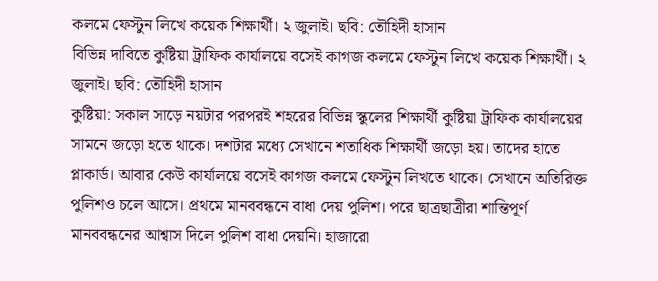কলমে ফেস্টুন লিখে কয়েক শিক্ষার্থী। ২ জুলাই। ছবি: তৌহিদী হাসান
বিভিন্ন দাবিতে কুষ্টিয়া ট্রাফিক কার্যালয়ে বসেই কাগজ কলমে ফেস্টুন লিখে কয়েক শিক্ষার্থী। ২ জুলাই। ছবি: তৌহিদী হাসান
কুষ্টিয়া: সকাল সাড়ে নয়টার পরপরই শহরের বিভিন্ন স্কুলের শিক্ষার্থী কুষ্টিয়া ট্রাফিক কার্যালয়ের সামনে জড়ো হতে থাকে। দশটার মধ্যে সেখানে শতাধিক শিক্ষার্থী জড়ো হয়। তাদের হাতে প্লাকার্ড। আবার কেউ কার্যালয়ে বসেই কাগজ কলমে ফেস্টুন লিখতে থাকে। সেখানে অতিরিক্ত পুলিশও চলে আসে। প্রথমে মানববন্ধনে বাধা দেয় পুলিশ। পরে ছাত্রছাত্রীরা শান্তিপূর্ণ মানববন্ধনের আশ্বাস দিলে পুলিশ বাধা দেয়নি। হাজারো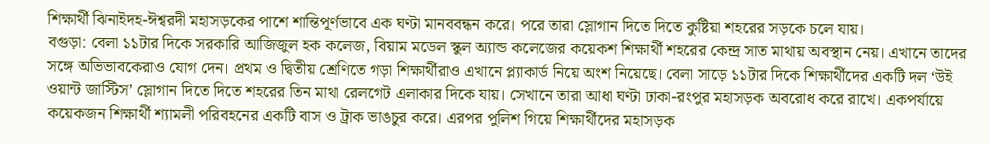শিক্ষার্থী ঝিনাইদহ-ঈশ্বরদী মহাসড়কের পাশে শান্তিপূর্ণভাবে এক ঘণ্টা মানববন্ধন করে। পরে তারা স্লোগান দিতে দিতে কুষ্টিয়া শহরের সড়কে চলে যায়।
বগুড়া: বেলা ১১টার দিকে সরকারি আজিজুল হক কলেজ, বিয়াম মডেল স্কুল অ্যান্ড কলেজের কয়েকশ শিক্ষার্থী শহরের কেন্দ্র সাত মাথায় অবস্থান নেয়। এখানে তাদের সঙ্গে অভিভাবকেরাও যোগ দেন। প্রথম ও দ্বিতীয় শ্রেণিতে গড়া শিক্ষার্থীরাও এখানে প্ল্যাকার্ড নিয়ে অংশ নিয়েছে। বেলা সাড়ে ১১টার দিকে শিক্ষার্থীদের একটি দল ‘উই ওয়ান্ট জাস্টিস’ স্লোগান দিতে দিতে শহরের তিন মাথা রেলগেট এলাকার দিকে যায়। সেখানে তারা আধা ঘণ্টা ঢাকা-রংপুর মহাসড়ক অবরোধ করে রাখে। একপর্যায়ে কয়েকজন শিক্ষার্থী শ্যামলী পরিবহনের একটি বাস ও ট্রাক ভাঙচুর করে। এরপর পুলিশ গিয়ে শিক্ষার্থীদের মহাসড়ক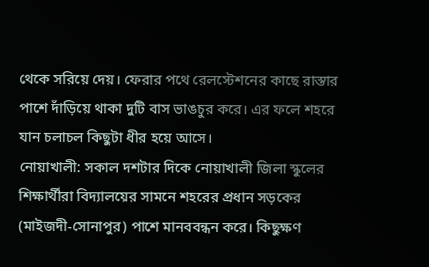থেকে সরিয়ে দেয়। ফেরার পথে রেলস্টেশনের কাছে রাস্তার পাশে দাঁড়িয়ে থাকা দুটি বাস ভাঙচুর করে। এর ফলে শহরে যান চলাচল কিছুটা ধীর হয়ে আসে।
নোয়াখালী: সকাল দশটার দিকে নোয়াখালী জিলা স্কুলের শিক্ষার্থীরা বিদ্যালয়ের সামনে শহরের প্রধান সড়কের (মাইজদী-সোনাপুর) পাশে মানববন্ধন করে। কিছুক্ষণ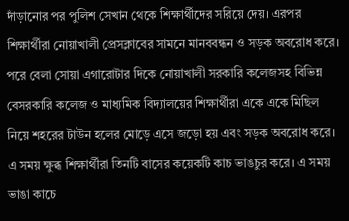দাঁড়ানোর পর পুলিশ সেখান থেকে শিক্ষার্থীদের সরিয়ে দেয়। এরপর শিক্ষার্থীরা নোয়াখালী প্রেসক্লাবের সামনে মানববন্ধন ও সড়ক অবরোধ করে। পরে বেলা সোয়া এগারোটার দিকে নোয়াখালী সরকারি কলেজসহ বিভিন্ন বেসরকারি কলেজ ও মাধ্যমিক বিদ্যালয়ের শিক্ষার্থীরা একে একে মিছিল নিয়ে শহরের টাউন হলের মোড়ে এসে জড়ো হয় এবং সড়ক অবরোধ করে। এ সময় ক্ষুব্ধ শিক্ষার্থীরা তিনটি বাসের কয়েকটি কাচ ভাঙচুর করে। এ সময় ভাঙা কাচে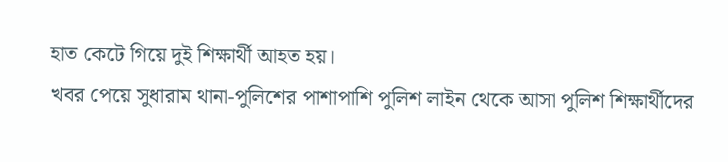হাত কেটে গিয়ে দুই শিক্ষার্থী আহত হয়।
খবর পেয়ে সুধারাম থানা-পুলিশের পাশাপাশি পুলিশ লাইন থেকে আসা পুলিশ শিক্ষার্থীদের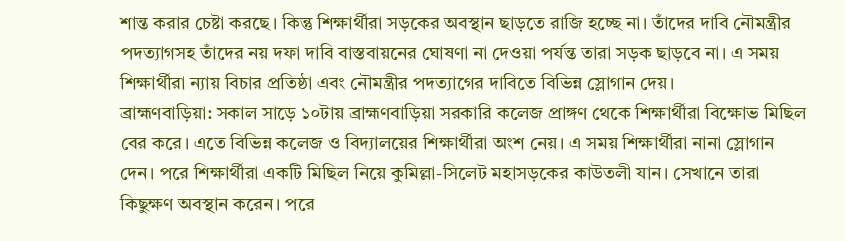শান্ত করার চেষ্টা করছে। কিন্তু শিক্ষার্থীরা সড়কের অবস্থান ছাড়তে রাজি হচ্ছে না। তাঁদের দাবি নৌমন্ত্রীর পদত্যাগসহ তাঁদের নয় দফা দাবি বাস্তবায়নের ঘোষণা না দেওয়া পর্যন্ত তারা সড়ক ছাড়বে না। এ সময় শিক্ষার্থীরা ন্যায় বিচার প্রতিষ্ঠা এবং নৌমন্ত্রীর পদত্যাগের দাবিতে বিভিন্ন স্লোগান দেয়।
ব্রাহ্মণবাড়িয়া: সকাল সাড়ে ১০টায় ব্রাহ্মণবাড়িয়া সরকারি কলেজ প্রাঙ্গণ থেকে শিক্ষার্থীরা বিক্ষোভ মিছিল বের করে। এতে বিভিন্ন কলেজ ও বিদ্যালয়ের শিক্ষার্থীরা অংশ নেয়। এ সময় শিক্ষার্থীরা নানা স্লোগান দেন। পরে শিক্ষার্থীরা একটি মিছিল নিয়ে কুমিল্লা-সিলেট মহাসড়কের কাউতলী যান। সেখানে তারা কিছুক্ষণ অবস্থান করেন। পরে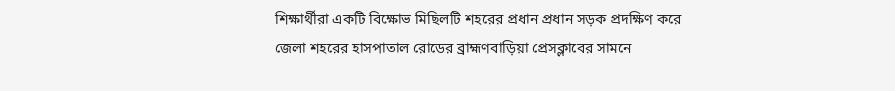শিক্ষার্থীরা একটি বিক্ষোভ মিছিলটি শহরের প্রধান প্রধান সড়ক প্রদক্ষিণ করে
জেলা শহরের হাসপাতাল রোডের ব্রাহ্মণবাড়িয়া প্রেসক্লাবের সামনে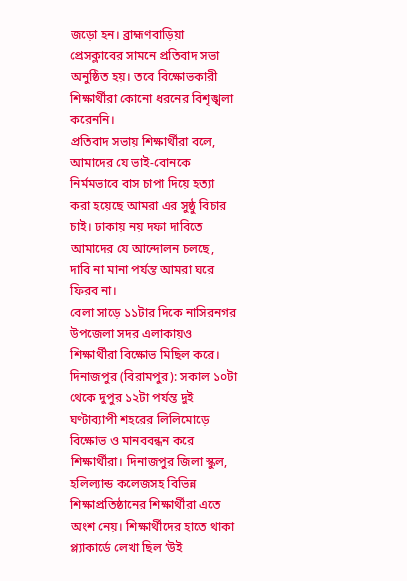জড়ো হন। ব্রাহ্মণবাড়িয়া প্রেসক্লাবের সামনে প্রতিবাদ সভা অনুষ্ঠিত হয়। তবে বিক্ষোভকারী শিক্ষার্থীরা কোনো ধরনের বিশৃঙ্খলা করেননি।
প্রতিবাদ সভায় শিক্ষার্থীরা বলে, আমাদের যে ভাই-বোনকে নির্মমভাবে বাস চাপা দিয়ে হত্যা করা হয়েছে আমরা এর সুষ্ঠু বিচার চাই। ঢাকায় নয় দফা দাবিতে আমাদের যে আন্দোলন চলছে, দাবি না মানা পর্যন্ত আমরা ঘরে ফিরব না।
বেলা সাড়ে ১১টার দিকে নাসিরনগর উপজেলা সদর এলাকায়ও শিক্ষার্থীরা বিক্ষোভ মিছিল করে।
দিনাজপুর (বিরামপুর): সকাল ১০টা থেকে দুপুর ১২টা পর্যন্ত দুই ঘণ্টাব্যাপী শহরের লিলিমোড়ে বিক্ষোভ ও মানববন্ধন করে শিক্ষার্থীরা। দিনাজপুর জিলা স্কুল, হলিল্যান্ড কলেজসহ বিভিন্ন শিক্ষাপ্রতিষ্ঠানের শিক্ষার্থীরা এতে অংশ নেয়। শিক্ষার্থীদের হাতে থাকা প্ল্যাকার্ডে লেখা ছিল ‘উই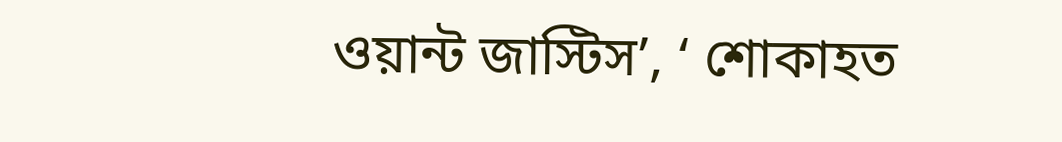ওয়ান্ট জাস্টিস’, ‘ শোকাহত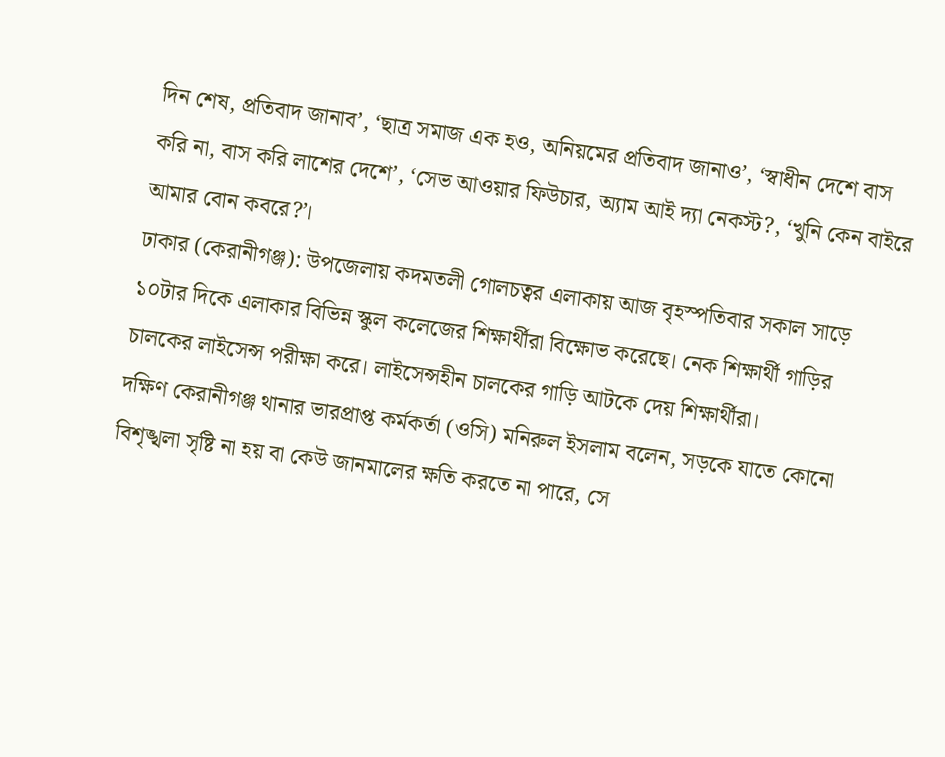দিন শেষ, প্রতিবাদ জানাব’, ‘ছাত্র সমাজ এক হও, অনিয়মের প্রতিবাদ জানাও’, ‘স্বাধীন দেশে বাস করি না, বাস করি লাশের দেশে’, ‘সেভ আওয়ার ফিউচার, অ্যাম আই দ্যা নেকস্ট?, ‘খুনি কেন বাইরে আমার বোন কবরে?’।
ঢাকার (কেরানীগঞ্জ): উপজেলায় কদমতলী গোলচত্বর এলাকায় আজ বৃহস্পতিবার সকাল সাড়ে ১০টার দিকে এলাকার বিভিন্ন স্কুল কলেজের শিক্ষার্থীরা বিক্ষোভ করেছে। নেক শিক্ষার্থী গাড়ির চালকের লাইসেন্স পরীক্ষা করে। লাইসেন্সহীন চালকের গাড়ি আটকে দেয় শিক্ষার্থীরা।
দক্ষিণ কেরানীগঞ্জ থানার ভারপ্রাপ্ত কর্মকর্তা (ওসি) মনিরুল ইসলাম বলেন, সড়কে যাতে কোনো বিশৃঙ্খলা সৃষ্টি না হয় বা কেউ জানমালের ক্ষতি করতে না পারে, সে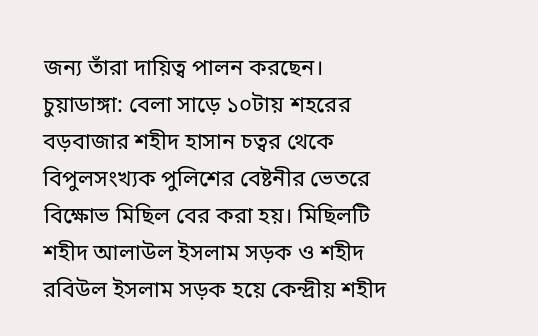জন্য তাঁরা দায়িত্ব পালন করছেন।
চুয়াডাঙ্গা: বেলা সাড়ে ১০টায় শহরের বড়বাজার শহীদ হাসান চত্বর থেকে বিপুলসংখ্যক পুলিশের বেষ্টনীর ভেতরে বিক্ষোভ মিছিল বের করা হয়। মিছিলটি শহীদ আলাউল ইসলাম সড়ক ও শহীদ রবিউল ইসলাম সড়ক হয়ে কেন্দ্রীয় শহীদ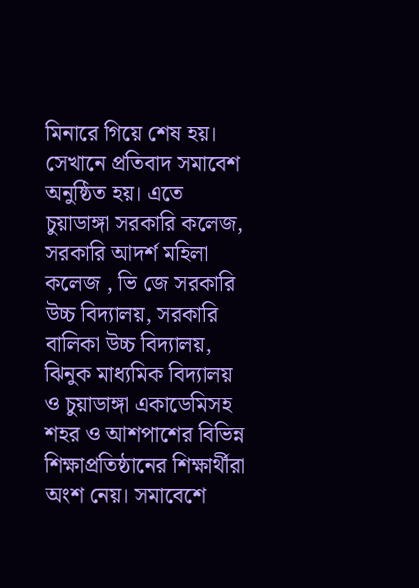মিনারে গিয়ে শেষ হয়। সেখানে প্রতিবাদ সমাবেশ অনুষ্ঠিত হয়। এতে চুয়াডাঙ্গা সরকারি কলেজ, সরকারি আদর্শ মহিলা কলেজ , ভি জে সরকারি উচ্চ বিদ্যালয়, সরকারি বালিকা উচ্চ বিদ্যালয়, ঝিনুক মাধ্যমিক বিদ্যালয় ও চুয়াডাঙ্গা একাডেমিসহ শহর ও আশপাশের বিভিন্ন শিক্ষাপ্রতিষ্ঠানের শিক্ষার্থীরা অংশ নেয়। সমাবেশে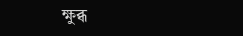ক্ষুব্ধ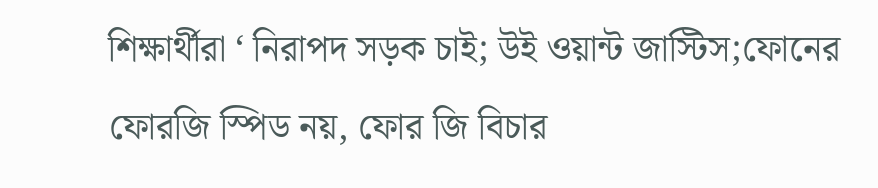শিক্ষার্থীরা ‘ নিরাপদ সড়ক চাই; উই ওয়ান্ট জাস্টিস;ফোনের ফোরজি স্পিড নয়, ফোর জি বিচার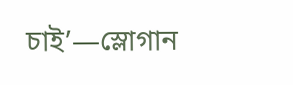চাই’—স্লোগান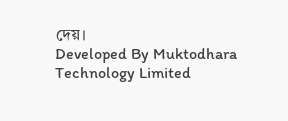দেয়।
Developed By Muktodhara Technology Limited